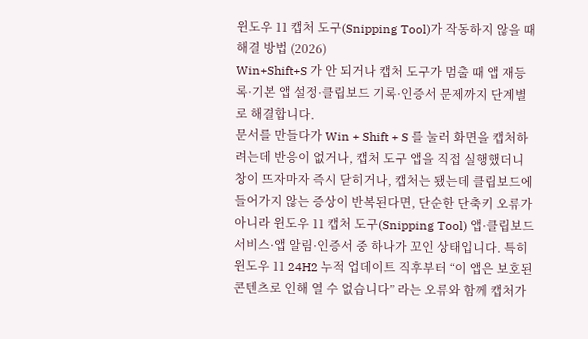윈도우 11 캡처 도구(Snipping Tool)가 작동하지 않을 때 해결 방법 (2026)
Win+Shift+S 가 안 되거나 캡처 도구가 멈출 때 앱 재등록·기본 앱 설정·클립보드 기록·인증서 문제까지 단계별로 해결합니다.
문서를 만들다가 Win + Shift + S 를 눌러 화면을 캡처하려는데 반응이 없거나, 캡처 도구 앱을 직접 실행했더니 창이 뜨자마자 즉시 닫히거나, 캡처는 됐는데 클립보드에 들어가지 않는 증상이 반복된다면, 단순한 단축키 오류가 아니라 윈도우 11 캡처 도구(Snipping Tool) 앱·클립보드 서비스·앱 알림·인증서 중 하나가 꼬인 상태입니다. 특히 윈도우 11 24H2 누적 업데이트 직후부터 “이 앱은 보호된 콘텐츠로 인해 열 수 없습니다” 라는 오류와 함께 캡처가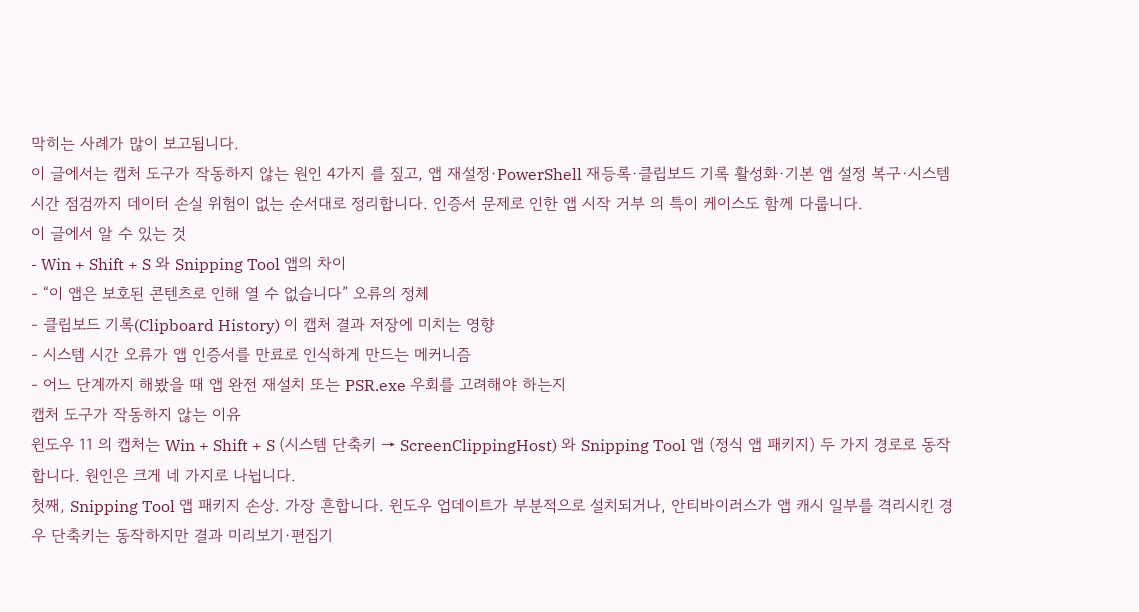막히는 사례가 많이 보고됩니다.
이 글에서는 캡처 도구가 작동하지 않는 원인 4가지 를 짚고, 앱 재설정·PowerShell 재등록·클립보드 기록 활성화·기본 앱 설정 복구·시스템 시간 점검까지 데이터 손실 위험이 없는 순서대로 정리합니다. 인증서 문제로 인한 앱 시작 거부 의 특이 케이스도 함께 다룹니다.
이 글에서 알 수 있는 것
- Win + Shift + S 와 Snipping Tool 앱의 차이
- “이 앱은 보호된 콘텐츠로 인해 열 수 없습니다” 오류의 정체
- 클립보드 기록(Clipboard History) 이 캡처 결과 저장에 미치는 영향
- 시스템 시간 오류가 앱 인증서를 만료로 인식하게 만드는 메커니즘
- 어느 단계까지 해봤을 때 앱 완전 재설치 또는 PSR.exe 우회를 고려해야 하는지
캡처 도구가 작동하지 않는 이유
윈도우 11 의 캡처는 Win + Shift + S (시스템 단축키 → ScreenClippingHost) 와 Snipping Tool 앱 (정식 앱 패키지) 두 가지 경로로 동작합니다. 원인은 크게 네 가지로 나뉩니다.
첫째, Snipping Tool 앱 패키지 손상. 가장 흔합니다. 윈도우 업데이트가 부분적으로 설치되거나, 안티바이러스가 앱 캐시 일부를 격리시킨 경우 단축키는 동작하지만 결과 미리보기·편집기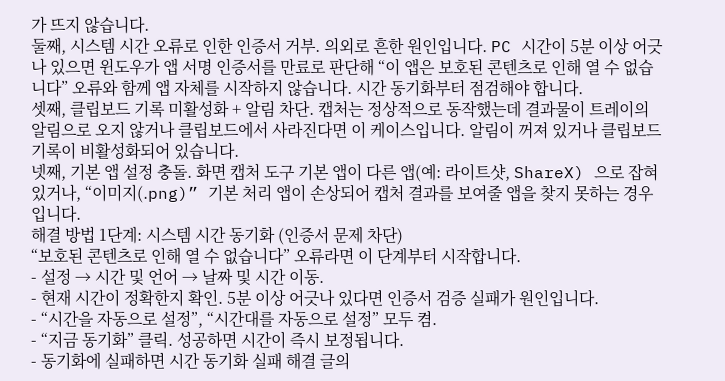가 뜨지 않습니다.
둘째, 시스템 시간 오류로 인한 인증서 거부. 의외로 흔한 원인입니다. PC 시간이 5분 이상 어긋나 있으면 윈도우가 앱 서명 인증서를 만료로 판단해 “이 앱은 보호된 콘텐츠로 인해 열 수 없습니다” 오류와 함께 앱 자체를 시작하지 않습니다. 시간 동기화부터 점검해야 합니다.
셋째, 클립보드 기록 미활성화 + 알림 차단. 캡처는 정상적으로 동작했는데 결과물이 트레이의 알림으로 오지 않거나 클립보드에서 사라진다면 이 케이스입니다. 알림이 꺼져 있거나 클립보드 기록이 비활성화되어 있습니다.
넷째, 기본 앱 설정 충돌. 화면 캡처 도구 기본 앱이 다른 앱(예: 라이트샷, ShareX) 으로 잡혀 있거나, “이미지(.png)” 기본 처리 앱이 손상되어 캡처 결과를 보여줄 앱을 찾지 못하는 경우입니다.
해결 방법 1단계: 시스템 시간 동기화 (인증서 문제 차단)
“보호된 콘텐츠로 인해 열 수 없습니다” 오류라면 이 단계부터 시작합니다.
- 설정 → 시간 및 언어 → 날짜 및 시간 이동.
- 현재 시간이 정확한지 확인. 5분 이상 어긋나 있다면 인증서 검증 실패가 원인입니다.
- “시간을 자동으로 설정”, “시간대를 자동으로 설정” 모두 켬.
- “지금 동기화” 클릭. 성공하면 시간이 즉시 보정됩니다.
- 동기화에 실패하면 시간 동기화 실패 해결 글의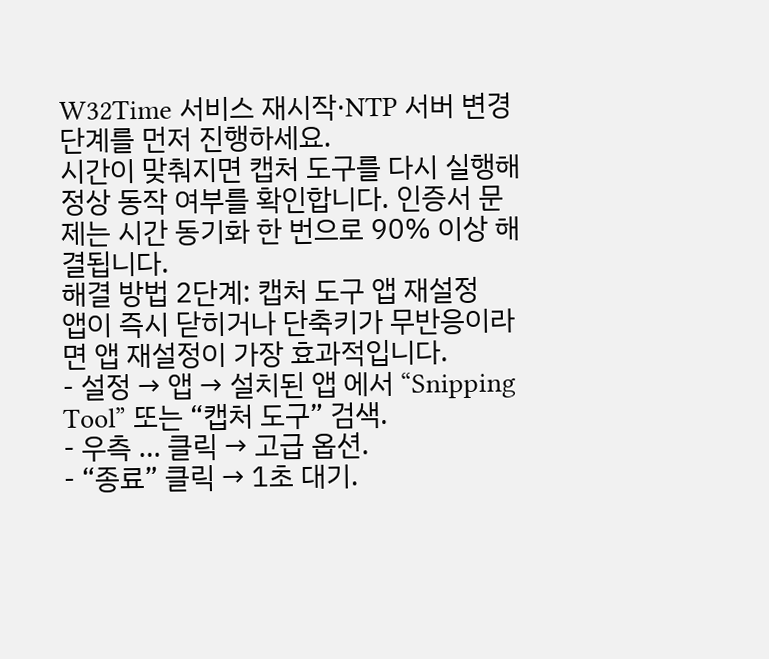W32Time 서비스 재시작·NTP 서버 변경 단계를 먼저 진행하세요.
시간이 맞춰지면 캡처 도구를 다시 실행해 정상 동작 여부를 확인합니다. 인증서 문제는 시간 동기화 한 번으로 90% 이상 해결됩니다.
해결 방법 2단계: 캡처 도구 앱 재설정
앱이 즉시 닫히거나 단축키가 무반응이라면 앱 재설정이 가장 효과적입니다.
- 설정 → 앱 → 설치된 앱 에서 “Snipping Tool” 또는 “캡처 도구” 검색.
- 우측 … 클릭 → 고급 옵션.
- “종료” 클릭 → 1초 대기.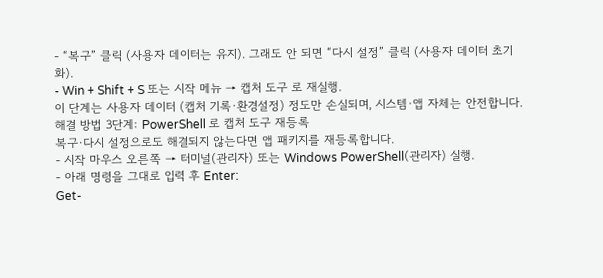- “복구” 클릭 (사용자 데이터는 유지). 그래도 안 되면 “다시 설정” 클릭 (사용자 데이터 초기화).
- Win + Shift + S 또는 시작 메뉴 → 캡처 도구 로 재실행.
이 단계는 사용자 데이터 (캡처 기록·환경설정) 정도만 손실되며, 시스템·앱 자체는 안전합니다.
해결 방법 3단계: PowerShell 로 캡처 도구 재등록
복구·다시 설정으로도 해결되지 않는다면 앱 패키지를 재등록합니다.
- 시작 마우스 오른쪽 → 터미널(관리자) 또는 Windows PowerShell(관리자) 실행.
- 아래 명령을 그대로 입력 후 Enter:
Get-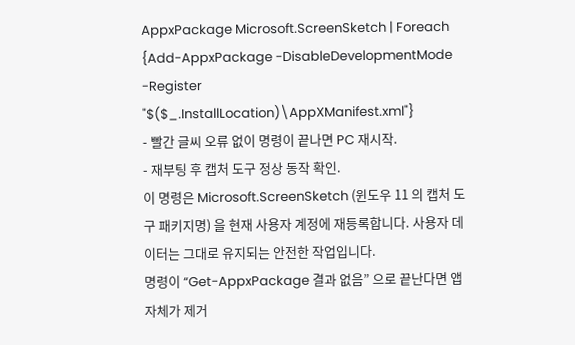AppxPackage Microsoft.ScreenSketch | Foreach {Add-AppxPackage -DisableDevelopmentMode -Register "$($_.InstallLocation)\AppXManifest.xml"}
- 빨간 글씨 오류 없이 명령이 끝나면 PC 재시작.
- 재부팅 후 캡처 도구 정상 동작 확인.
이 명령은 Microsoft.ScreenSketch (윈도우 11 의 캡처 도구 패키지명) 을 현재 사용자 계정에 재등록합니다. 사용자 데이터는 그대로 유지되는 안전한 작업입니다.
명령이 “Get-AppxPackage 결과 없음” 으로 끝난다면 앱 자체가 제거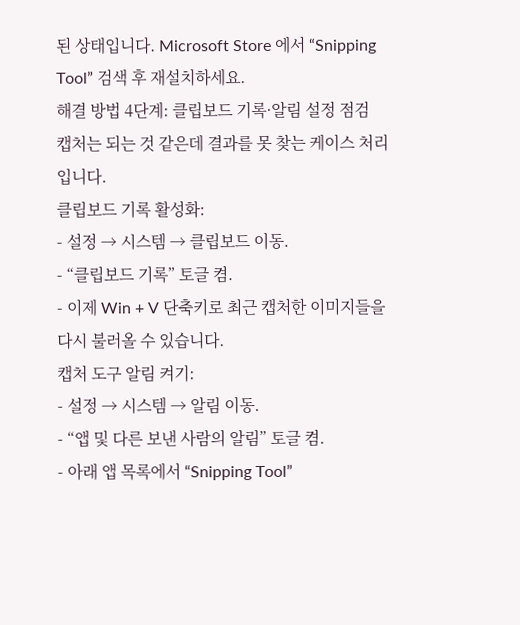된 상태입니다. Microsoft Store 에서 “Snipping Tool” 검색 후 재설치하세요.
해결 방법 4단계: 클립보드 기록·알림 설정 점검
캡처는 되는 것 같은데 결과를 못 찾는 케이스 처리입니다.
클립보드 기록 활성화:
- 설정 → 시스템 → 클립보드 이동.
- “클립보드 기록” 토글 켬.
- 이제 Win + V 단축키로 최근 캡처한 이미지들을 다시 불러올 수 있습니다.
캡처 도구 알림 켜기:
- 설정 → 시스템 → 알림 이동.
- “앱 및 다른 보낸 사람의 알림” 토글 켬.
- 아래 앱 목록에서 “Snipping Tool”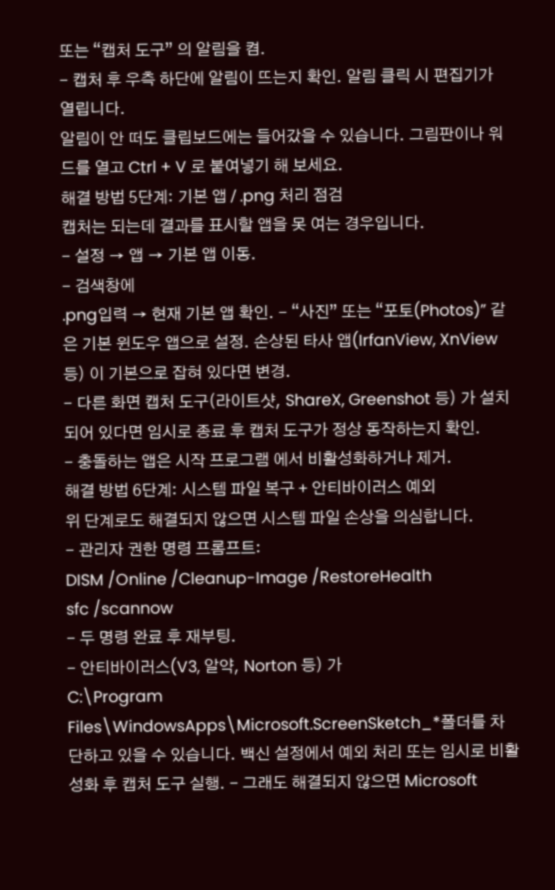또는 “캡처 도구” 의 알림을 켬.
- 캡처 후 우측 하단에 알림이 뜨는지 확인. 알림 클릭 시 편집기가 열립니다.
알림이 안 떠도 클립보드에는 들어갔을 수 있습니다. 그림판이나 워드를 열고 Ctrl + V 로 붙여넣기 해 보세요.
해결 방법 5단계: 기본 앱 / .png 처리 점검
캡처는 되는데 결과를 표시할 앱을 못 여는 경우입니다.
- 설정 → 앱 → 기본 앱 이동.
- 검색창에
.png입력 → 현재 기본 앱 확인. - “사진” 또는 “포토(Photos)” 같은 기본 윈도우 앱으로 설정. 손상된 타사 앱(IrfanView, XnView 등) 이 기본으로 잡혀 있다면 변경.
- 다른 화면 캡처 도구(라이트샷, ShareX, Greenshot 등) 가 설치되어 있다면 임시로 종료 후 캡처 도구가 정상 동작하는지 확인.
- 충돌하는 앱은 시작 프로그램 에서 비활성화하거나 제거.
해결 방법 6단계: 시스템 파일 복구 + 안티바이러스 예외
위 단계로도 해결되지 않으면 시스템 파일 손상을 의심합니다.
- 관리자 권한 명령 프롬프트:
DISM /Online /Cleanup-Image /RestoreHealth
sfc /scannow
- 두 명령 완료 후 재부팅.
- 안티바이러스(V3, 알약, Norton 등) 가
C:\Program Files\WindowsApps\Microsoft.ScreenSketch_*폴더를 차단하고 있을 수 있습니다. 백신 설정에서 예외 처리 또는 임시로 비활성화 후 캡처 도구 실행. - 그래도 해결되지 않으면 Microsoft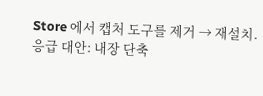Store 에서 캡처 도구를 제거 → 재설치.
응급 대안: 내장 단축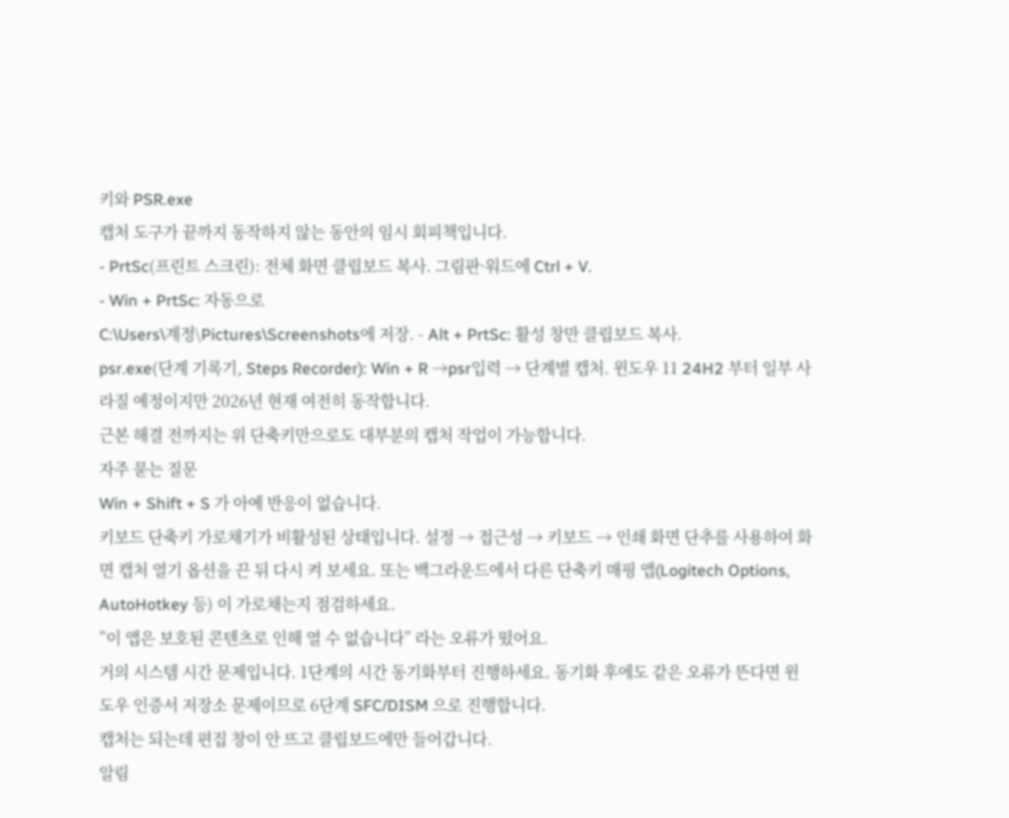키와 PSR.exe
캡처 도구가 끝까지 동작하지 않는 동안의 임시 회피책입니다.
- PrtSc(프린트 스크린): 전체 화면 클립보드 복사. 그림판·워드에 Ctrl + V.
- Win + PrtSc: 자동으로
C:\Users\계정\Pictures\Screenshots에 저장. - Alt + PrtSc: 활성 창만 클립보드 복사.
psr.exe(단계 기록기, Steps Recorder): Win + R →psr입력 → 단계별 캡처. 윈도우 11 24H2 부터 일부 사라질 예정이지만 2026년 현재 여전히 동작합니다.
근본 해결 전까지는 위 단축키만으로도 대부분의 캡처 작업이 가능합니다.
자주 묻는 질문
Win + Shift + S 가 아예 반응이 없습니다.
키보드 단축키 가로채기가 비활성된 상태입니다. 설정 → 접근성 → 키보드 → 인쇄 화면 단추를 사용하여 화면 캡처 열기 옵션을 끈 뒤 다시 켜 보세요. 또는 백그라운드에서 다른 단축키 매핑 앱(Logitech Options, AutoHotkey 등) 이 가로채는지 점검하세요.
”이 앱은 보호된 콘텐츠로 인해 열 수 없습니다” 라는 오류가 떴어요.
거의 시스템 시간 문제입니다. 1단계의 시간 동기화부터 진행하세요. 동기화 후에도 같은 오류가 뜬다면 윈도우 인증서 저장소 문제이므로 6단계 SFC/DISM 으로 진행합니다.
캡처는 되는데 편집 창이 안 뜨고 클립보드에만 들어갑니다.
알림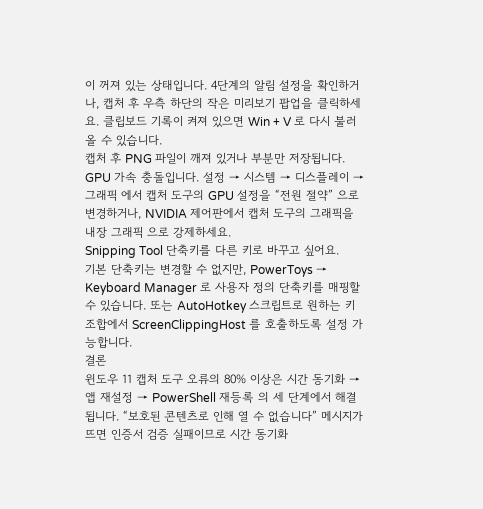이 꺼져 있는 상태입니다. 4단계의 알림 설정을 확인하거나, 캡처 후 우측 하단의 작은 미리보기 팝업을 클릭하세요. 클립보드 기록이 켜져 있으면 Win + V 로 다시 불러올 수 있습니다.
캡처 후 PNG 파일이 깨져 있거나 부분만 저장됩니다.
GPU 가속 충돌입니다. 설정 → 시스템 → 디스플레이 → 그래픽 에서 캡처 도구의 GPU 설정을 “전원 절약” 으로 변경하거나, NVIDIA 제어판에서 캡처 도구의 그래픽을 내장 그래픽 으로 강제하세요.
Snipping Tool 단축키를 다른 키로 바꾸고 싶어요.
기본 단축키는 변경할 수 없지만, PowerToys → Keyboard Manager 로 사용자 정의 단축키를 매핑할 수 있습니다. 또는 AutoHotkey 스크립트로 원하는 키 조합에서 ScreenClippingHost 를 호출하도록 설정 가능합니다.
결론
윈도우 11 캡처 도구 오류의 80% 이상은 시간 동기화 → 앱 재설정 → PowerShell 재등록 의 세 단계에서 해결됩니다. “보호된 콘텐츠로 인해 열 수 없습니다” 메시지가 뜨면 인증서 검증 실패이므로 시간 동기화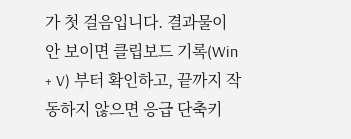가 첫 걸음입니다. 결과물이 안 보이면 클립보드 기록(Win + V) 부터 확인하고, 끝까지 작동하지 않으면 응급 단축키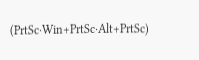(PrtSc·Win+PrtSc·Alt+PrtSc)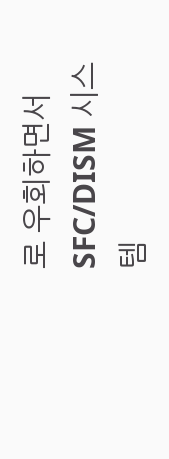로 우회하면서 SFC/DISM 시스템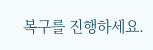복구를 진행하세요.